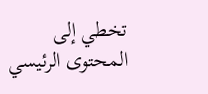تخطي إلى المحتوى الرئيسي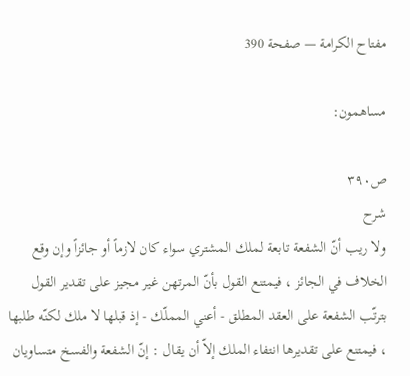مفتاح الكرامة — صفحة 390

مساهمون:

ص٣٩٠
شرح
ولا ريب أنّ الشفعة تابعة لملك المشتري سواء كان لازماً أو جائزاً وإن وقع الخلاف في الجائز ، فيمتنع القول بأنّ المرتهن غير مجيز على تقدير القول بترتّب الشفعة على العقد المطلق - أعني المملّك - إذ قبلها لا ملك لكنّه طلبها ، فيمتنع على تقديرها انتفاء الملك إلاّ أن يقال : إنّ الشفعة والفسخ متساويان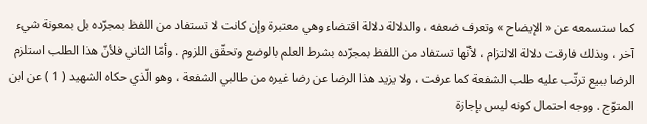كما ستسمعه عن « الإيضاح » وتعرف ضعفه ، والدلالة دلالة اقتضاء وهي معتبرة وإن كانت لا تستفاد من اللفظ بمجرّده بل بمعونة شيء آخر ، وبذلك فارقت دلالة الالتزام ، لأنّها تستفاد من اللفظ بمجرّده بشرط العلم بالوضع وتحقّق اللزوم . وأمّا الثاني فلأنّ هذا الطلب استلزم الرضا ببيع ترتّب عليه طلب الشفعة كما عرفت ، ولا يزيد هذا الرضا عن رضا غيره من طالبي الشفعة ، وهو الّذي حكاه الشهيد ( 1 ) عن ابن المتوّج . ووجه احتمال كونه ليس بإجازة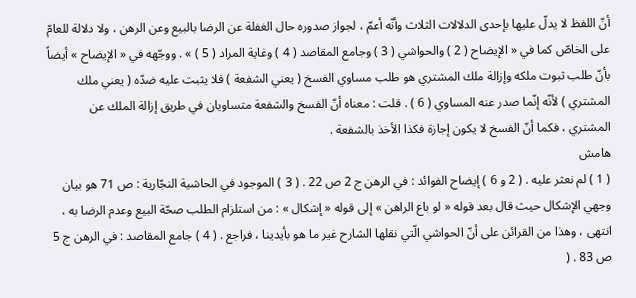أنّ اللفظ لا يدلّ عليها بإحدى الدلالات الثلاث وأنّه أعمّ ، لجواز صدوره حال الغفلة عن الرضا بالبيع وعن الرهن ، ولا دلالة للعامّ على الخاصّ كما في « الإيضاح ( 2 ) والحواشي ( 3 ) وجامع المقاصد ( 4 ) وغاية المراد ( 5 ) » . ووجّهه في « الإيضاح » أيضاً بأنّ طلب ثبوت ملكه وإزالة ملك المشتري هو طلب مساوي الفسخ ( يعني الشفعة ) فلا يثبت عليه ضدّه ( يعني ملك المشتري ) لأنّه إنّما صدر عنه المساوي ( 6 ) . قلت : معناه أنّ الفسخ والشفعة متساويان في طريق إزالة الملك عن المشتري ، فكما أنّ الفسخ لا يكون إجازة فكذا الأخذ بالشفعة .
هامش
( 1 ) لم نعثر عليه . ( 2 و 6 ) إيضاح الفوائد : في الرهن ج 2 ص 22 . ( 3 ) الموجود في الحاشية النجّارية : ص 71 هو بيان وجهي الإشكال حيث قال بعد قوله « لو باع الراهن » إلى قوله « إشكال » : من استلزام الطلب صحّة البيع وعدم الرضا به ، انتهى ، وهذا من القرائن على أنّ الحواشي الّتي نقلها الشارح غير ما هو بأيدينا ، فراجع . ( 4 ) جامع المقاصد : في الرهن ج 5 ص 83 . (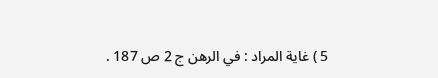5 ) غاية المراد : في الرهن ج 2 ص 187 .